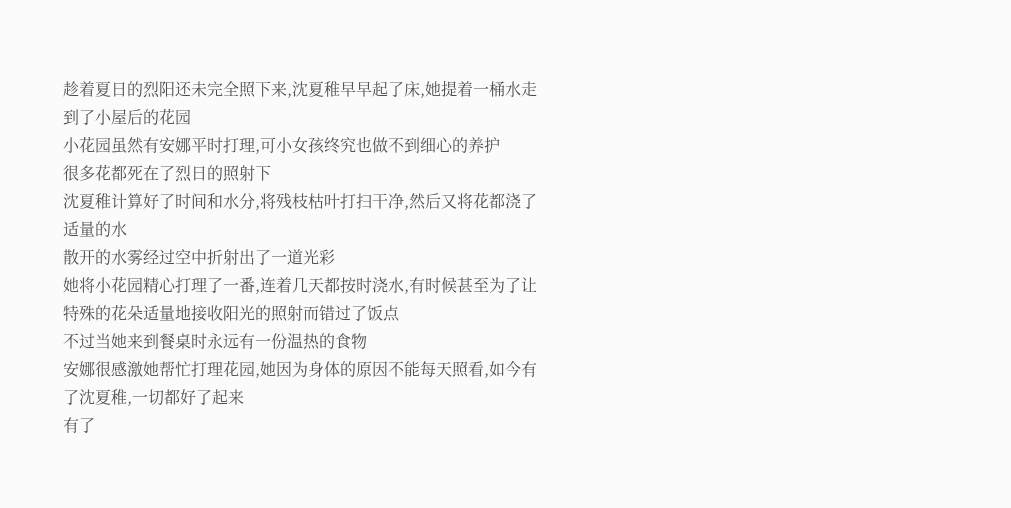趁着夏日的烈阳还未完全照下来,沈夏稚早早起了床,她提着一桶水走到了小屋后的花园
小花园虽然有安娜平时打理,可小女孩终究也做不到细心的养护
很多花都死在了烈日的照射下
沈夏稚计算好了时间和水分,将残枝枯叶打扫干净,然后又将花都浇了适量的水
散开的水雾经过空中折射出了一道光彩
她将小花园精心打理了一番,连着几天都按时浇水,有时候甚至为了让特殊的花朵适量地接收阳光的照射而错过了饭点
不过当她来到餐桌时永远有一份温热的食物
安娜很感激她帮忙打理花园,她因为身体的原因不能每天照看,如今有了沈夏稚,一切都好了起来
有了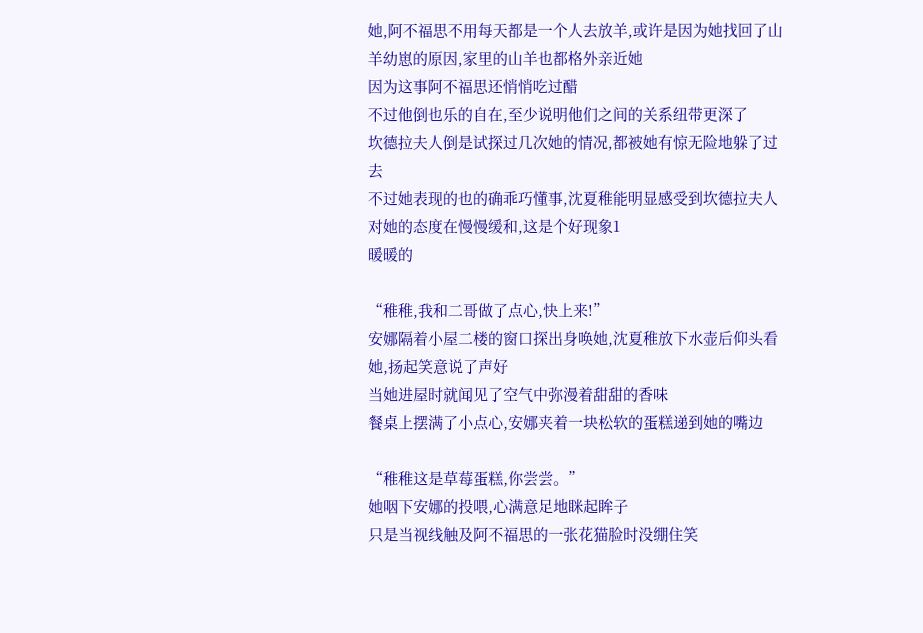她,阿不福思不用每天都是一个人去放羊,或许是因为她找回了山羊幼崽的原因,家里的山羊也都格外亲近她
因为这事阿不福思还悄悄吃过醋
不过他倒也乐的自在,至少说明他们之间的关系纽带更深了
坎德拉夫人倒是试探过几次她的情况,都被她有惊无险地躲了过去
不过她表现的也的确乖巧懂事,沈夏稚能明显感受到坎德拉夫人对她的态度在慢慢缓和,这是个好现象1
暖暖的

“稚稚,我和二哥做了点心,快上来!”
安娜隔着小屋二楼的窗口探出身唤她,沈夏稚放下水壶后仰头看她,扬起笑意说了声好
当她进屋时就闻见了空气中弥漫着甜甜的香味
餐桌上摆满了小点心,安娜夹着一块松软的蛋糕递到她的嘴边

“稚稚这是草莓蛋糕,你尝尝。”
她咽下安娜的投喂,心满意足地眯起眸子
只是当视线触及阿不福思的一张花猫脸时没绷住笑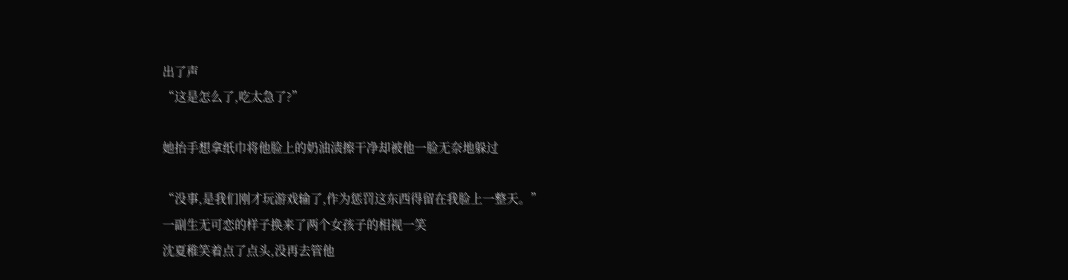出了声
“这是怎么了,吃太急了?”

她抬手想拿纸巾将他脸上的奶油渍擦干净却被他一脸无奈地躲过

“没事,是我们刚才玩游戏输了,作为惩罚这东西得留在我脸上一整天。”
一副生无可恋的样子换来了两个女孩子的相视一笑
沈夏稚笑着点了点头,没再去管他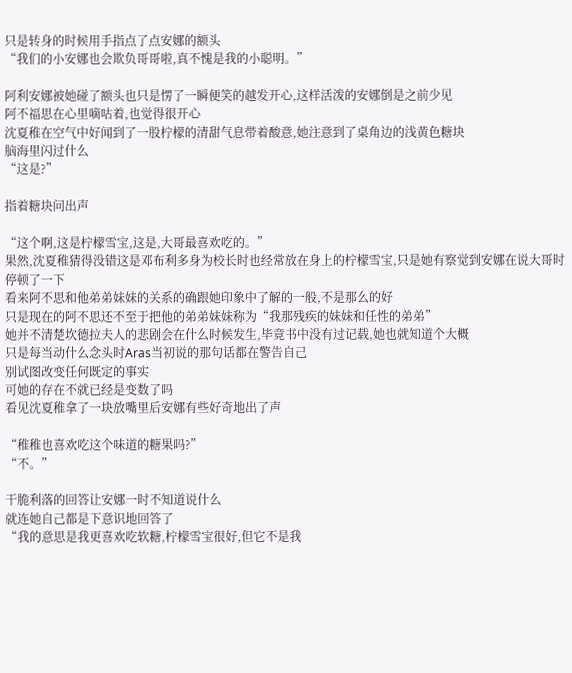只是转身的时候用手指点了点安娜的额头
“我们的小安娜也会欺负哥哥啦,真不愧是我的小聪明。”

阿利安娜被她碰了额头也只是愣了一瞬便笑的越发开心,这样活泼的安娜倒是之前少见
阿不福思在心里嘀咕着,也觉得很开心
沈夏稚在空气中好闻到了一股柠檬的清甜气息带着酸意,她注意到了桌角边的浅黄色糖块
脑海里闪过什么
“这是?”

指着糖块问出声

“这个啊,这是柠檬雪宝,这是,大哥最喜欢吃的。”
果然,沈夏稚猜得没错这是邓布利多身为校长时也经常放在身上的柠檬雪宝,只是她有察觉到安娜在说大哥时停顿了一下
看来阿不思和他弟弟妹妹的关系的确跟她印象中了解的一般,不是那么的好
只是现在的阿不思还不至于把他的弟弟妹妹称为“我那残疾的妹妹和任性的弟弟”
她并不清楚坎德拉夫人的悲剧会在什么时候发生,毕竟书中没有过记载,她也就知道个大概
只是每当动什么念头时Aras当初说的那句话都在警告自己
别试图改变任何既定的事实
可她的存在不就已经是变数了吗
看见沈夏稚拿了一块放嘴里后安娜有些好奇地出了声

“稚稚也喜欢吃这个味道的糖果吗?”
“不。”

干脆利落的回答让安娜一时不知道说什么
就连她自己都是下意识地回答了
“我的意思是我更喜欢吃软糖,柠檬雪宝很好,但它不是我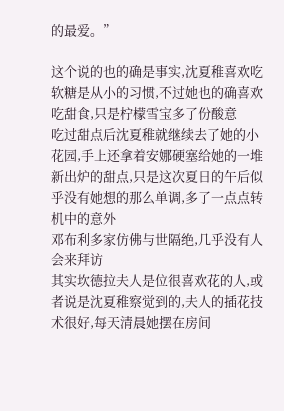的最爱。”

这个说的也的确是事实,沈夏稚喜欢吃软糖是从小的习惯,不过她也的确喜欢吃甜食,只是柠檬雪宝多了份酸意
吃过甜点后沈夏稚就继续去了她的小花园,手上还拿着安娜硬塞给她的一堆新出炉的甜点,只是这次夏日的午后似乎没有她想的那么单调,多了一点点转机中的意外
邓布利多家仿佛与世隔绝,几乎没有人会来拜访
其实坎德拉夫人是位很喜欢花的人,或者说是沈夏稚察觉到的,夫人的插花技术很好,每天清晨她摆在房间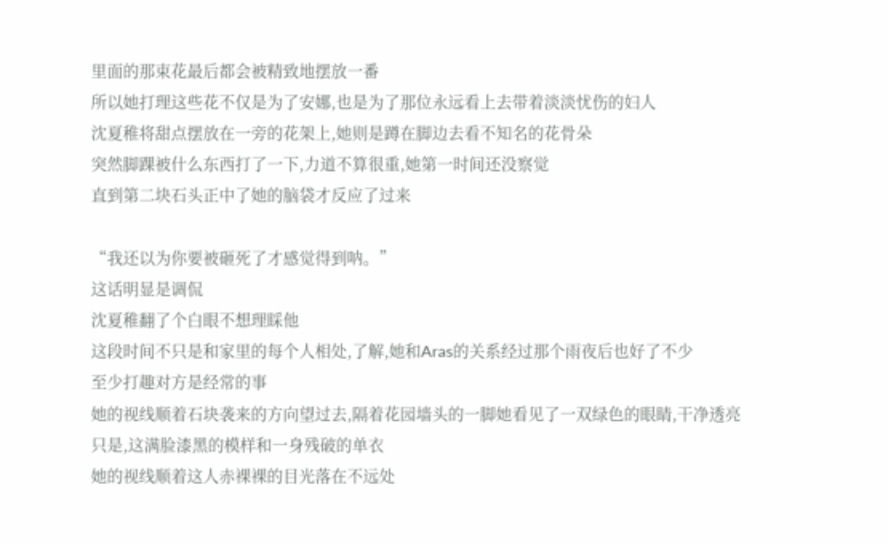里面的那束花最后都会被精致地摆放一番
所以她打理这些花不仅是为了安娜,也是为了那位永远看上去带着淡淡忧伤的妇人
沈夏稚将甜点摆放在一旁的花架上,她则是蹲在脚边去看不知名的花骨朵
突然脚踝被什么东西打了一下,力道不算很重,她第一时间还没察觉
直到第二块石头正中了她的脑袋才反应了过来

“我还以为你要被砸死了才感觉得到呐。”
这话明显是调侃
沈夏稚翻了个白眼不想理睬他
这段时间不只是和家里的每个人相处,了解,她和Aras的关系经过那个雨夜后也好了不少
至少打趣对方是经常的事
她的视线顺着石块袭来的方向望过去,隔着花园墙头的一脚她看见了一双绿色的眼睛,干净透亮
只是,这满脸漆黑的模样和一身残破的单衣
她的视线顺着这人赤裸裸的目光落在不远处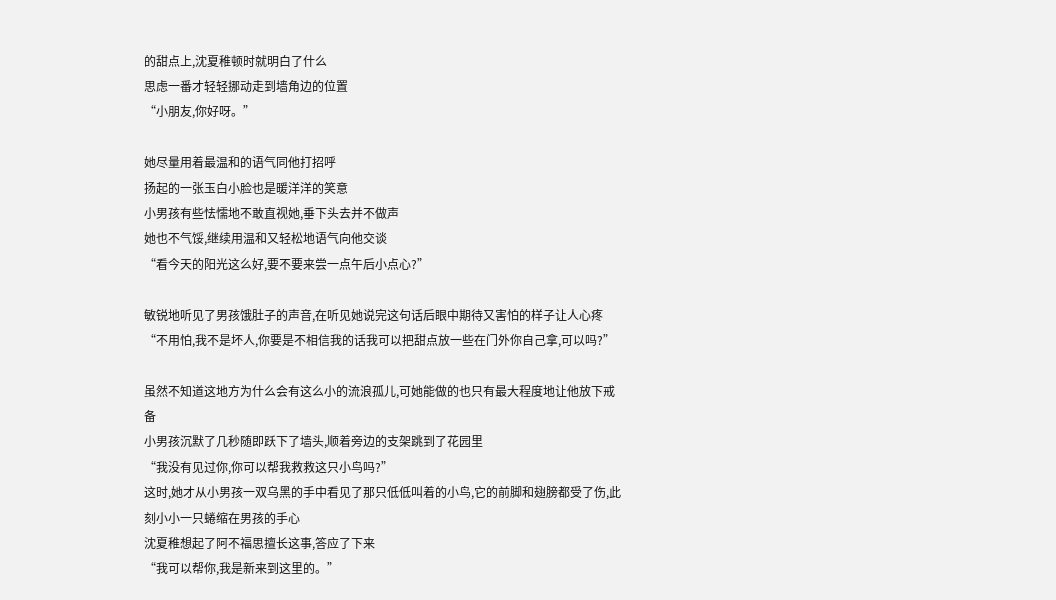的甜点上,沈夏稚顿时就明白了什么
思虑一番才轻轻挪动走到墙角边的位置
“小朋友,你好呀。”

她尽量用着最温和的语气同他打招呼
扬起的一张玉白小脸也是暖洋洋的笑意
小男孩有些怯懦地不敢直视她,垂下头去并不做声
她也不气馁,继续用温和又轻松地语气向他交谈
“看今天的阳光这么好,要不要来尝一点午后小点心?”

敏锐地听见了男孩饿肚子的声音,在听见她说完这句话后眼中期待又害怕的样子让人心疼
“不用怕,我不是坏人,你要是不相信我的话我可以把甜点放一些在门外你自己拿,可以吗?”

虽然不知道这地方为什么会有这么小的流浪孤儿,可她能做的也只有最大程度地让他放下戒备
小男孩沉默了几秒随即跃下了墙头,顺着旁边的支架跳到了花园里
“我没有见过你,你可以帮我救救这只小鸟吗?”
这时,她才从小男孩一双乌黑的手中看见了那只低低叫着的小鸟,它的前脚和翅膀都受了伤,此刻小小一只蜷缩在男孩的手心
沈夏稚想起了阿不福思擅长这事,答应了下来
“我可以帮你,我是新来到这里的。”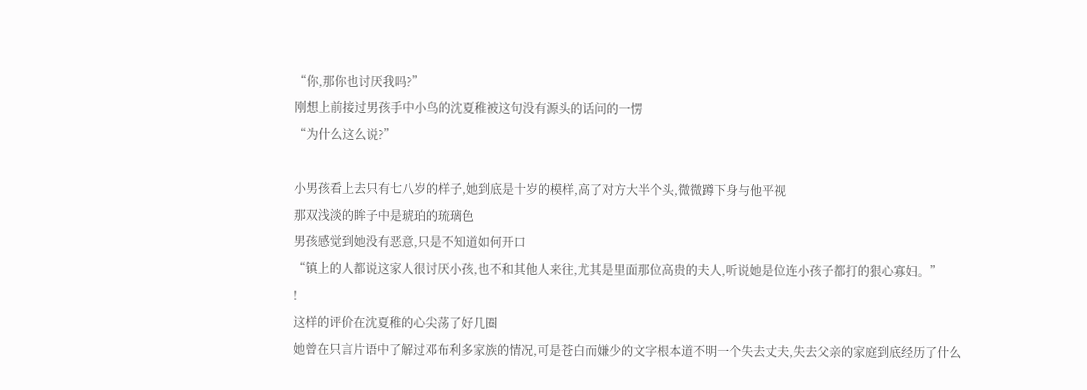“你,那你也讨厌我吗?”
刚想上前接过男孩手中小鸟的沈夏稚被这句没有源头的话问的一愣
“为什么这么说?”

小男孩看上去只有七八岁的样子,她到底是十岁的模样,高了对方大半个头,微微蹲下身与他平视
那双浅淡的眸子中是琥珀的琉璃色
男孩感觉到她没有恶意,只是不知道如何开口
“镇上的人都说这家人很讨厌小孩,也不和其他人来往,尤其是里面那位高贵的夫人,听说她是位连小孩子都打的狠心寡妇。”
!
这样的评价在沈夏稚的心尖荡了好几圈
她曾在只言片语中了解过邓布利多家族的情况,可是苍白而嫌少的文字根本道不明一个失去丈夫,失去父亲的家庭到底经历了什么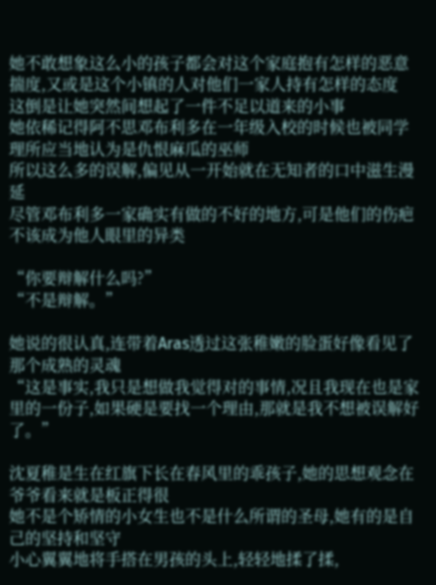她不敢想象这么小的孩子都会对这个家庭抱有怎样的恶意揣度,又或是这个小镇的人对他们一家人持有怎样的态度
这倒是让她突然间想起了一件不足以道来的小事
她依稀记得阿不思邓布利多在一年级入校的时候也被同学理所应当地认为是仇恨麻瓜的巫师
所以这么多的误解,偏见从一开始就在无知者的口中滋生漫延
尽管邓布利多一家确实有做的不好的地方,可是他们的伤疤不该成为他人眼里的异类

“你要辩解什么吗?”
“不是辩解。”

她说的很认真,连带着Aras透过这张稚嫩的脸蛋好像看见了那个成熟的灵魂
“这是事实,我只是想做我觉得对的事情,况且我现在也是家里的一份子,如果硬是要找一个理由,那就是我不想被误解好了。”

沈夏稚是生在红旗下长在春风里的乖孩子,她的思想观念在爷爷看来就是板正得很
她不是个矫情的小女生也不是什么所谓的圣母,她有的是自己的坚持和坚守
小心翼翼地将手搭在男孩的头上,轻轻地揉了揉,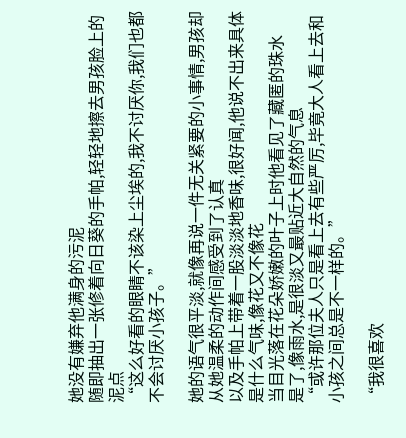她没有嫌弃他满身的污泥
随即抽出一张修着向日葵的手帕,轻轻地擦去男孩脸上的泥点
“这么好看的眼睛不该染上尘埃的,我不讨厌你,我们也都不会讨厌小孩子。”

她的语气很平淡,就像再说一件无关紧要的小事情,男孩却从她温柔的动作间感受到了认真
以及手帕上带着一股淡淡地香味,很好闻,他说不出来具体是什么气味,像花又不像花
当目光落在花朵娇嫩的叶子上时他看见了藏匿的珠水
是了,像雨水,是很淡又最贴近大自然的气息
“或许那位夫人只是看上去有些严厉,毕竟大人看上去和小孩之间总是不一样的。”

“我很喜欢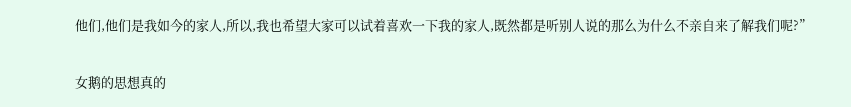他们,他们是我如今的家人,所以,我也希望大家可以试着喜欢一下我的家人,既然都是听别人说的那么为什么不亲自来了解我们呢?”

女鹅的思想真的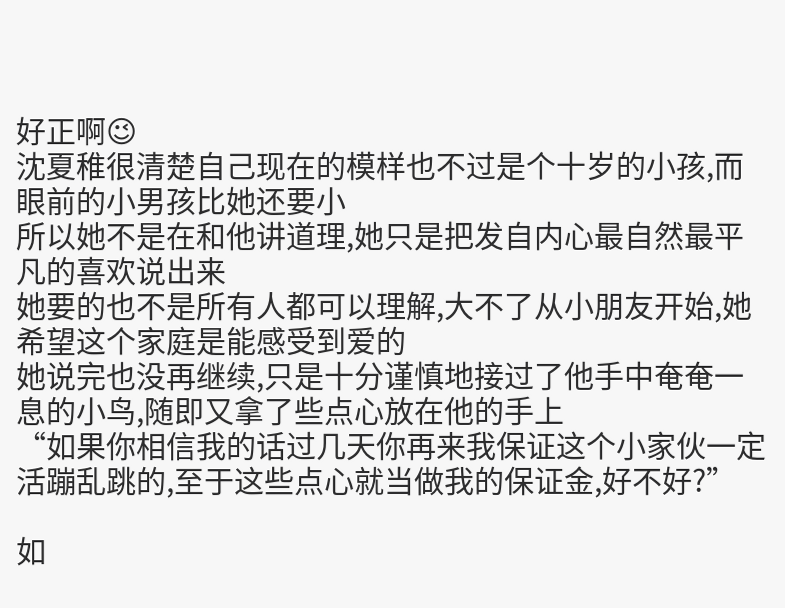好正啊😉
沈夏稚很清楚自己现在的模样也不过是个十岁的小孩,而眼前的小男孩比她还要小
所以她不是在和他讲道理,她只是把发自内心最自然最平凡的喜欢说出来
她要的也不是所有人都可以理解,大不了从小朋友开始,她希望这个家庭是能感受到爱的
她说完也没再继续,只是十分谨慎地接过了他手中奄奄一息的小鸟,随即又拿了些点心放在他的手上
“如果你相信我的话过几天你再来我保证这个小家伙一定活蹦乱跳的,至于这些点心就当做我的保证金,好不好?”

如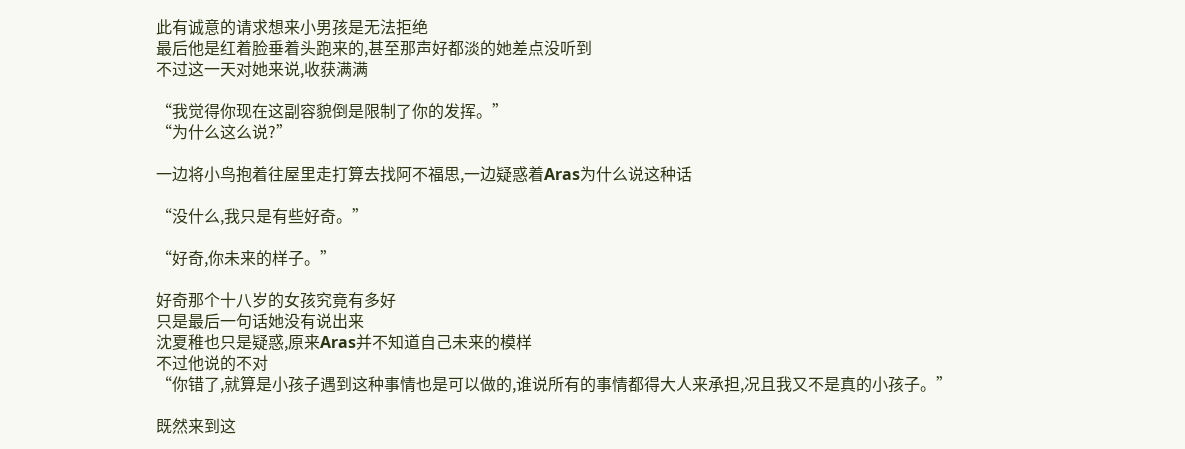此有诚意的请求想来小男孩是无法拒绝
最后他是红着脸垂着头跑来的,甚至那声好都淡的她差点没听到
不过这一天对她来说,收获满满

“我觉得你现在这副容貌倒是限制了你的发挥。”
“为什么这么说?”

一边将小鸟抱着往屋里走打算去找阿不福思,一边疑惑着Aras为什么说这种话

“没什么,我只是有些好奇。”

“好奇,你未来的样子。”

好奇那个十八岁的女孩究竟有多好
只是最后一句话她没有说出来
沈夏稚也只是疑惑,原来Aras并不知道自己未来的模样
不过他说的不对
“你错了,就算是小孩子遇到这种事情也是可以做的,谁说所有的事情都得大人来承担,况且我又不是真的小孩子。”

既然来到这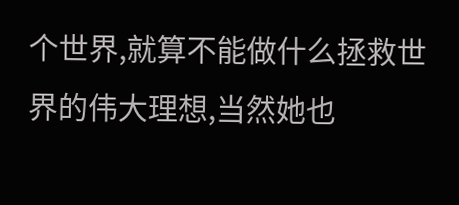个世界,就算不能做什么拯救世界的伟大理想,当然她也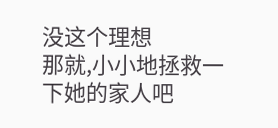没这个理想
那就,小小地拯救一下她的家人吧